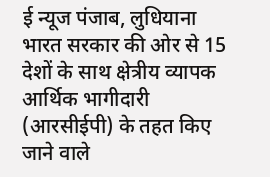ई न्यूज पंजाब, लुधियाना भारत सरकार की ओर से 15 देशों के साथ क्षेत्रीय व्यापक आर्थिक भागीदारी (आरसीईपी) के तहत किए जाने वाले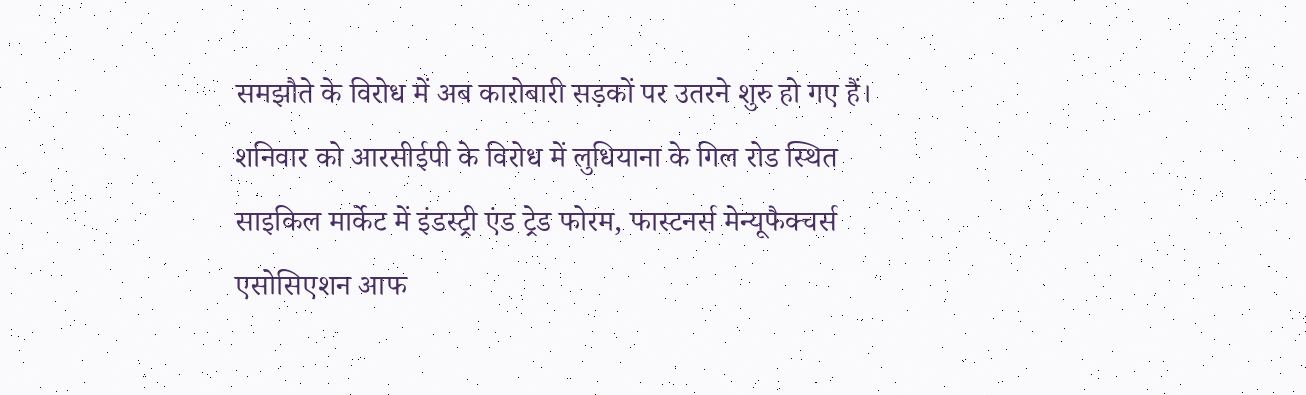समझौते के विरोध में अब कारोबारी सड़कों पर उतरने शुरु हो गए हैं। शनिवार को आरसीईपी के विरोध में लुधियाना के गिल रोड स्थित साइकिल मार्केट में इंडस्ट्री एंड ट्रेड फोरम, फास्टनर्स मेन्यूफैक्चर्स एसोसिएशन आफ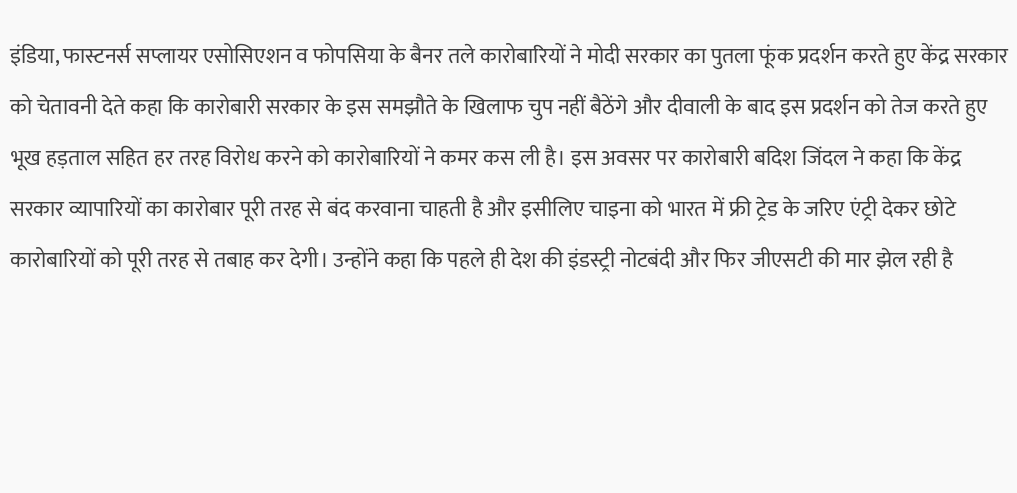इंडिया, फास्टनर्स सप्लायर एसोसिएशन व फोपसिया के बैनर तले कारोबारियों ने मोदी सरकार का पुतला फूंक प्रदर्शन करते हुए केंद्र सरकार को चेतावनी देते कहा कि कारोबारी सरकार के इस समझौते के खिलाफ चुप नहीं बैठेंगे और दीवाली के बाद इस प्रदर्शन को तेज करते हुए भूख हड़ताल सहित हर तरह विरोध करने को कारोबारियों ने कमर कस ली है। इस अवसर पर कारोबारी बदिश जिंदल ने कहा कि केंद्र सरकार व्यापारियों का कारोबार पूरी तरह से बंद करवाना चाहती है और इसीलिए चाइना को भारत में फ्री ट्रेड के जरिए एंट्री देकर छोटे कारोबारियों को पूरी तरह से तबाह कर देगी। उन्होंने कहा कि पहले ही देश की इंडस्ट्री नोटबंदी और फिर जीएसटी की मार झेल रही है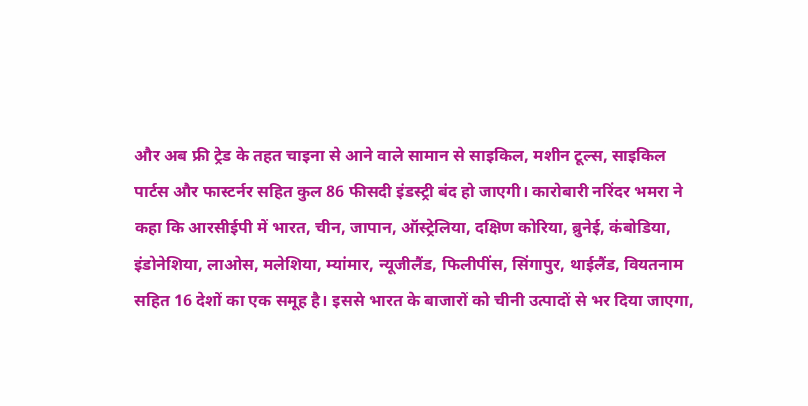और अब फ्री ट्रेड के तहत चाइना से आने वाले सामान से साइकिल, मशीन टूल्स, साइकिल पार्टस और फास्टर्नर सहित कुल 86 फीसदी इंडस्ट्री बंद हो जाएगी। कारोबारी नरिंदर भमरा ने कहा कि आरसीईपी में भारत, चीन, जापान, ऑस्ट्रेलिया, दक्षिण कोरिया, ब्रुनेई, कंबोडिया, इंडोनेशिया, लाओस, मलेशिया, म्यांमार, न्यूजीलैंड, फिलीपींस, सिंगापुर, थाईलैंड, वियतनाम सहित 16 देशों का एक समूह है। इससे भारत के बाजारों को चीनी उत्पादों से भर दिया जाएगा,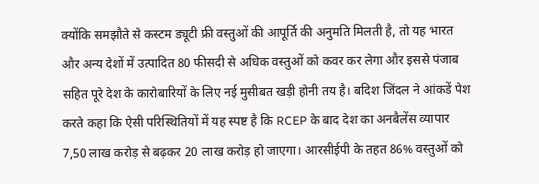क्योंकि समझौते से कस्टम ड्यूटी फ्री वस्तुओं की आपूर्ति की अनुमति मिलती है, तो यह भारत और अन्य देशों में उत्पादित 80 फीसदी से अधिक वस्तुओं को कवर कर लेगा और इससे पंजाब सहित पूरे देश के कारोबारियों के लिए नई मुसीबत खड़ी होनी तय है। बदिश जिंदल ने आंकडें पेश करते कहा कि ऐसी परिस्थितियों में यह स्पष्ट है कि RCEP के बाद देश का अनबैलेंस व्यापार 7,50 लाख करोड़ से बढ़कर 20 लाख करोड़ हो जाएगा। आरसीईपी के तहत 86% वस्तुओं को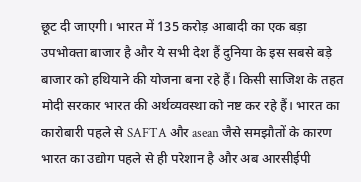छूट दी जाएगी। भारत में 135 करोड़ आबादी का एक बड़ा उपभोक्ता बाजार है और ये सभी देश हैं दुनिया के इस सबसे बड़े बाजार को हथियाने की योजना बना रहे हैं। किसी साजिश के तहत मोदी सरकार भारत की अर्थव्यवस्था को नष्ट कर रहे हैं। भारत का कारोबारी पहले से SAFTA और asean जैसे समझौतों के कारण भारत का उद्योग पहले से ही परेशान है और अब आरसीईपी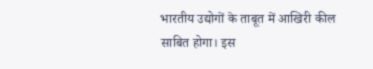भारतीय उद्योगों के ताबूत में आखिरी कील साबित होगा। इस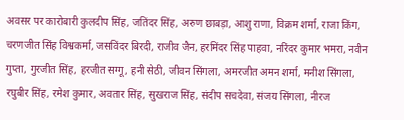अवसर पर कारोबारी कुलदीप सिंह, जतिंदर सिंह, अरुण छाबड़ा, आशु राणा, विक्रम शर्मा, राजा किंग, चरणजीत सिंह विश्वकर्मा, जसविंदर बिरदी, राजीव जैन, हरमिंदर सिंह पाहवा, नरिंदर कुमार भमरा, नवीन गुप्ता, गुरजीत सिंह, हरजीत सग्गू, हनी सेठी, जीवन सिंगला, अमरजीत अमन शर्मा, मनीश सिंगला, रघुबीर सिंह, रमेश कुमार, अवतार सिंह, सुखराज सिंह, संदीप सचदेवा, संजय सिंगला, नीरज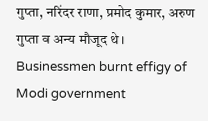गुप्ता, नरिंदर राणा, प्रमोद कुमार, अरुण गुप्ता व अन्य मौजूद थे।
Businessmen burnt effigy of Modi government